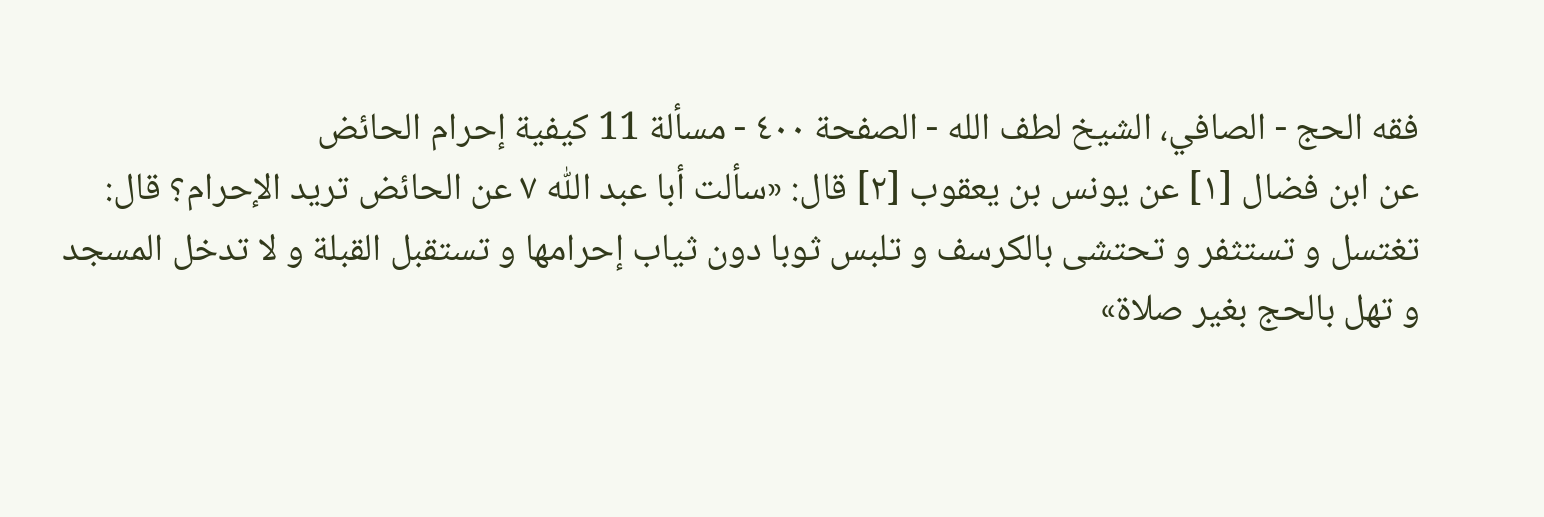فقه الحج - الصافي، الشيخ لطف الله - الصفحة ٤٠٠ - مسألة 11 كيفية إحرام الحائض
عن ابن فضال [١] عن يونس بن يعقوب [٢] قال: «سألت أبا عبد اللّٰه ٧ عن الحائض تريد الإحرام؟ قال: تغتسل و تستثفر و تحتشى بالكرسف و تلبس ثوبا دون ثياب إحرامها و تستقبل القبلة و لا تدخل المسجد و تهل بالحج بغير صلاة»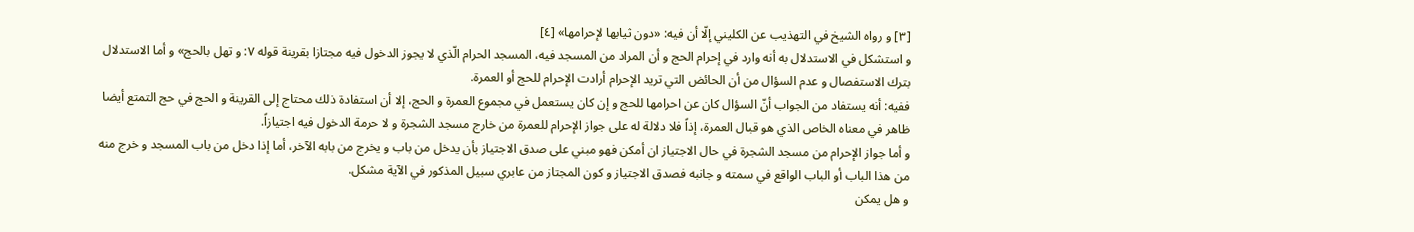[٣] و رواه الشيخ في التهذيب عن الكليني إلّا أن فيه: «دون ثيابها لإحرامها» [٤]
و استشكل في الاستدلال به أنه وارد في إحرام الحج و أن المراد من المسجد فيه، المسجد الحرام الّذي لا يجوز الدخول فيه مجتازا بقرينة قوله ٧: و تهل بالحج» و أما الاستدلال بترك الاستفصال و عدم السؤال من أن الحائض التي تريد الإحرام أرادت الإحرام للحج أو العمرة.
ففيه: أنه يستفاد من الجواب أنّ السؤال كان عن احرامها للحج و إن كان يستعمل في مجموع العمرة و الحج، إلا أن استفادة ذلك محتاج إلى القرينة و الحج في حج التمتع أيضا ظاهر في معناه الخاص الذي هو قبال العمرة، إذاً فلا دلالة له على جواز الإحرام للعمرة من خارج مسجد الشجرة و لا حرمة الدخول فيه اجتيازاً.
و أما جواز الإحرام من مسجد الشجرة في حال الاجتياز ان أمكن فهو مبني على صدق الاجتياز بأن يدخل من باب و يخرج من بابه الآخر، أما إذا دخل من باب المسجد و خرج منه من هذا الباب أو الباب الواقع في سمته و جانبه فصدق الاجتياز و كون المجتاز من عابري سبيل المذكور في الآية مشكل.
و هل يمكن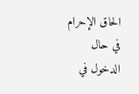الحاق الإحرام في حال الدخول في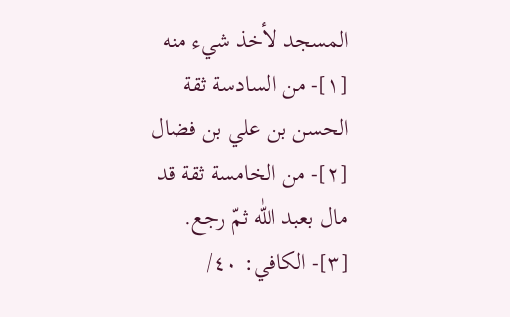المسجد لأخذ شيء منه
[١]- من السادسة ثقة الحسن بن علي بن فضال
[٢]- من الخامسة ثقة قد مال بعبد اللّٰه ثمّ رجع.
[٣]- الكافي: ٤٠/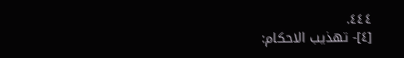٤٤٤.
[٤]- تهذيب الاحكام: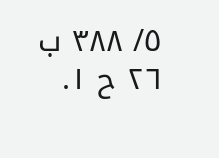٥/ ٣٨٨ ب ٢٦ ح ١.